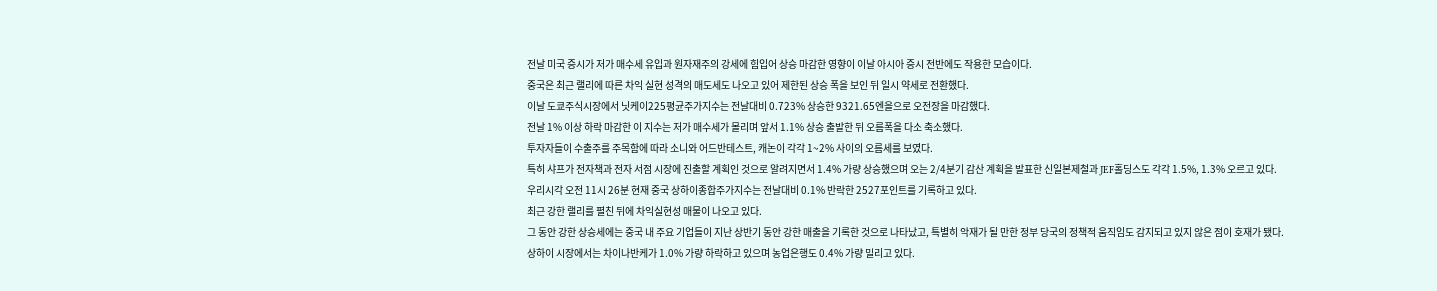전날 미국 증시가 저가 매수세 유입과 원자재주의 강세에 힘입어 상승 마감한 영향이 이날 아시아 증시 전반에도 작용한 모습이다.
중국은 최근 랠리에 따른 차익 실현 성격의 매도세도 나오고 있어 제한된 상승 폭을 보인 뒤 일시 약세로 전환했다.
이날 도쿄주식시장에서 닛케이225평균주가지수는 전날대비 0.723% 상승한 9321.65엔을으로 오전장을 마감했다.
전날 1% 이상 하락 마감한 이 지수는 저가 매수세가 몰리며 앞서 1.1% 상승 출발한 뒤 오름폭을 다소 축소했다.
투자자들이 수출주를 주목함에 따라 소니와 어드반테스트, 캐논이 각각 1~2% 사이의 오름세를 보였다.
특히 샤프가 전자책과 전자 서점 시장에 진출할 계획인 것으로 알려지면서 1.4% 가량 상승했으며 오는 2/4분기 감산 계획을 발표한 신일본제철과 JEF홀딩스도 각각 1.5%, 1.3% 오르고 있다.
우리시각 오전 11시 26분 현재 중국 상하이종합주가지수는 전날대비 0.1% 반락한 2527포인트를 기록하고 있다.
최근 강한 랠리를 펼친 뒤에 차익실현성 매물이 나오고 있다.
그 동안 강한 상승세에는 중국 내 주요 기업들이 지난 상반기 동안 강한 매출을 기록한 것으로 나타났고, 특별히 악재가 될 만한 정부 당국의 정책적 움직임도 감지되고 있지 않은 점이 호재가 됐다.
상하이 시장에서는 차이나반케가 1.0% 가량 하락하고 있으며 농업은행도 0.4% 가량 밀리고 있다.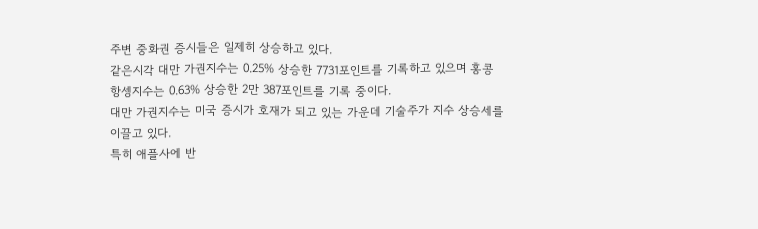주변 중화권 증시들은 일제히 상승하고 있다.
같은시각 대만 가권지수는 0.25% 상승한 7731포인트를 기록하고 있으며 홍콩 항셍지수는 0.63% 상승한 2만 387포인트를 기록 중이다.
대만 가권지수는 미국 증시가 호재가 되고 있는 가운데 기술주가 지수 상승세를 이끌고 있다.
특히 애플사에 반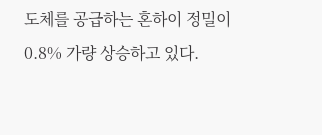도체를 공급하는 혼하이 정밀이 0.8% 가량 상승하고 있다.